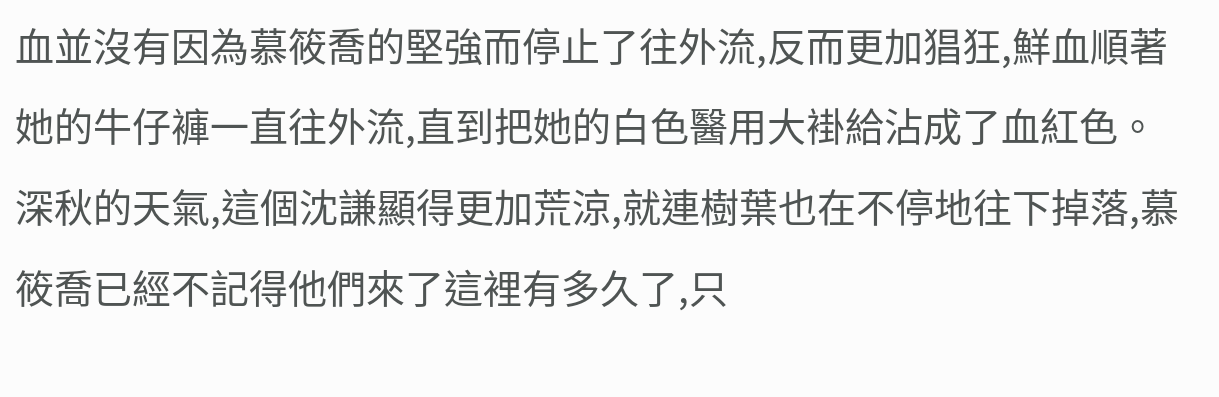血並沒有因為慕筱喬的堅強而停止了往外流,反而更加猖狂,鮮血順著她的牛仔褲一直往外流,直到把她的白色醫用大褂給沾成了血紅色。
深秋的天氣,這個沈謙顯得更加荒涼,就連樹葉也在不停地往下掉落,慕筱喬已經不記得他們來了這裡有多久了,只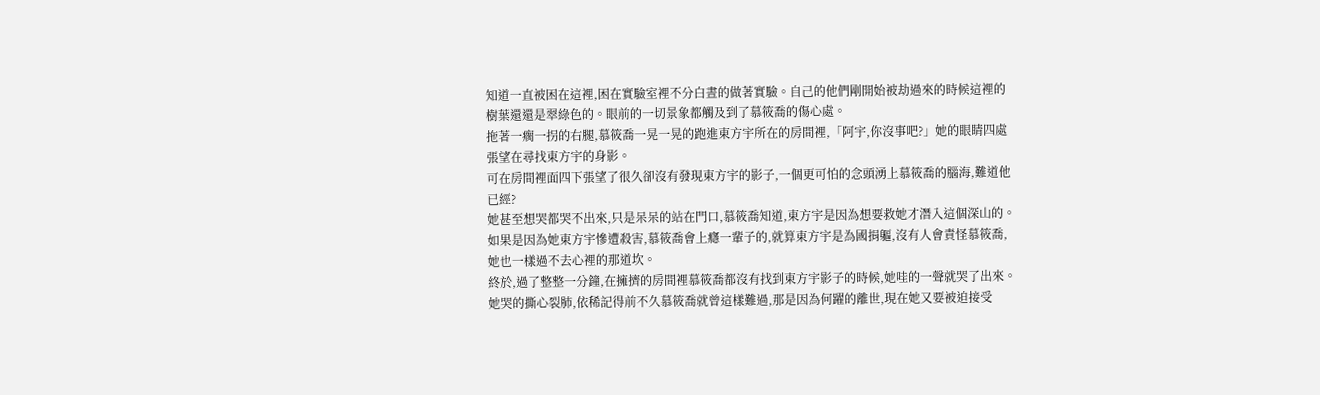知道一直被困在這裡,困在實驗室裡不分白晝的做著實驗。自己的他們剛開始被劫過來的時候這裡的樹葉還還是翠綠色的。眼前的一切景象都觸及到了慕筱喬的傷心處。
拖著一瘸一拐的右腿,慕筱喬一晃一晃的跑進東方宇所在的房間裡,「阿宇,你沒事吧?」她的眼睛四處張望在尋找東方宇的身影。
可在房間裡面四下張望了很久卻沒有發現東方宇的影子,一個更可怕的念頭湧上慕筱喬的腦海,難道他已經?
她甚至想哭都哭不出來,只是呆呆的站在門口,慕筱喬知道,東方宇是因為想要救她才潛入這個深山的。
如果是因為她東方宇慘遭殺害,慕筱喬會上癮一輩子的,就算東方宇是為國捐軀,沒有人會責怪慕筱喬,她也一樣過不去心裡的那道坎。
終於,過了整整一分鐘,在擁擠的房間裡慕筱喬都沒有找到東方宇影子的時候,她哇的一聲就哭了出來。
她哭的撕心裂肺,依稀記得前不久慕筱喬就曾這樣難過,那是因為何躍的離世,現在她又要被迫接受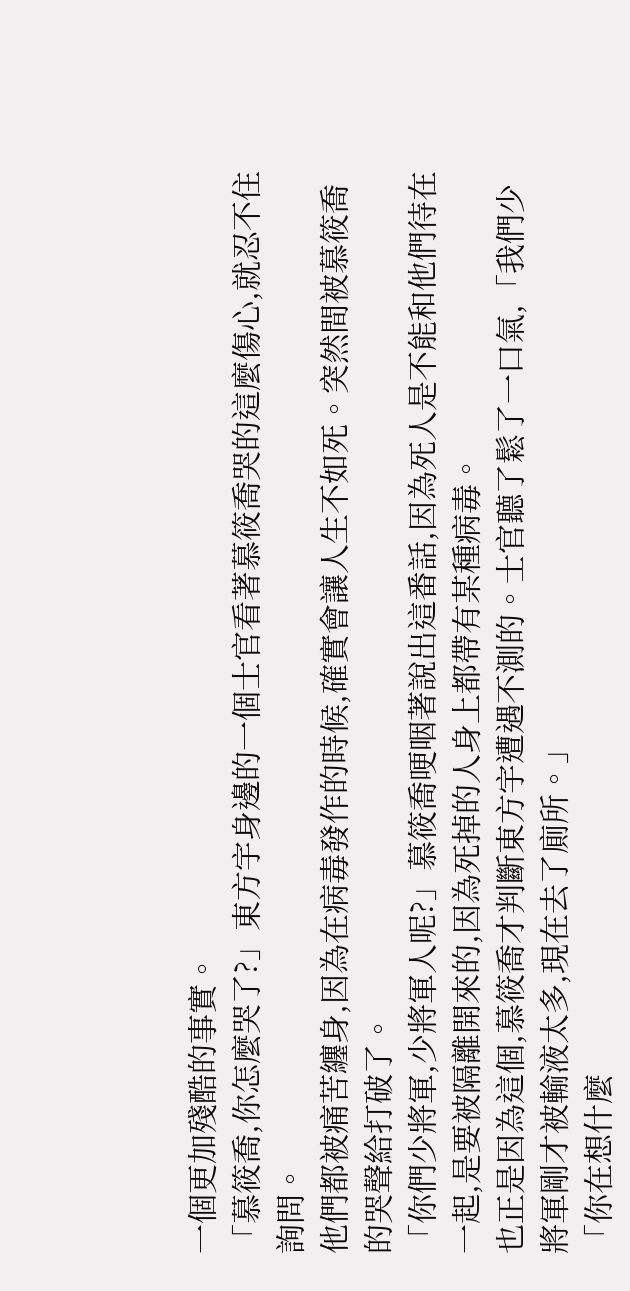一個更加殘酷的事實。
「慕筱喬,你怎麼哭了?」東方宇身邊的一個士官看著慕筱喬哭的這麼傷心,就忍不住詢問。
他們都被痛苦纏身,因為在病毒發作的時候,確實會讓人生不如死。突然間被慕筱喬的哭聲給打破了。
「你們少將軍,少將軍人呢?」慕筱喬哽咽著說出這番話,因為死人是不能和他們待在一起,是要被隔離開來的,因為死掉的人身上都帶有某種病毒。
也正是因為這個,慕筱喬才判斷東方宇遭遇不測的。士官聽了鬆了一口氣,「我們少將軍剛才被輸液太多,現在去了廁所。」
「你在想什麼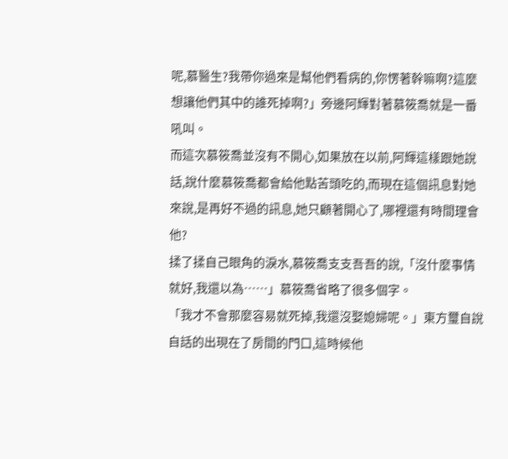呢,慕醫生?我帶你過來是幫他們看病的,你愣著幹嘛啊?這麼想讓他們其中的誰死掉啊?」旁邊阿輝對著慕筱喬就是一番吼叫。
而這次慕筱喬並沒有不開心,如果放在以前,阿輝這樣跟她說話,說什麼慕筱喬都會給他點苦頭吃的,而現在這個訊息對她來說,是再好不過的訊息,她只顧著開心了,哪裡還有時間理會他?
揉了揉自己眼角的淚水,慕筱喬支支吾吾的說,「沒什麼事情就好,我還以為……」慕筱喬省略了很多個字。
「我才不會那麼容易就死掉,我還沒娶媳婦呢。」東方璽自說自話的出現在了房間的門口,這時候他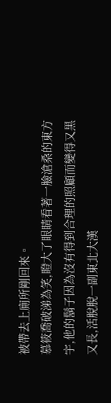被帶去上廁所剛回來。
慕筱喬破涕為笑,瞪大了眼睛看著一臉滄桑的東方宇,他的鬍子因為沒有得到合理的照顧而變得又黑又長,活脫脫一副東北大漢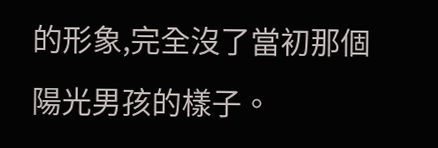的形象,完全沒了當初那個陽光男孩的樣子。